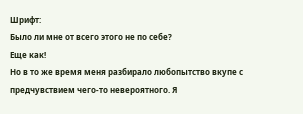Шрифт:
Было ли мне от всего этого не по себе?
Еще как!
Но в то же время меня разбирало любопытство вкупе с предчувствием чего-то невероятного. Я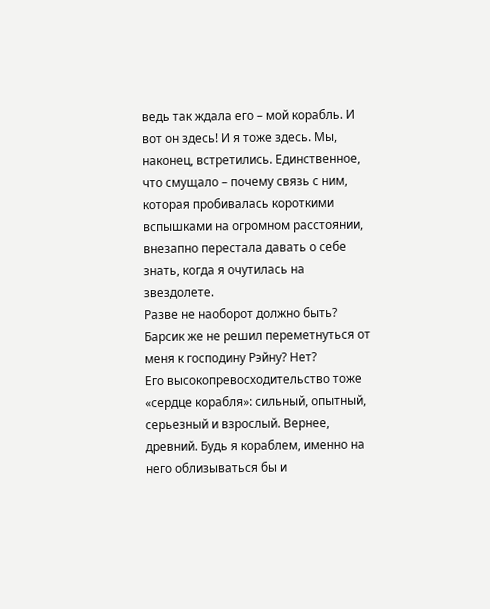ведь так ждала его – мой корабль. И вот он здесь! И я тоже здесь. Мы, наконец, встретились. Единственное, что смущало – почему связь с ним, которая пробивалась короткими вспышками на огромном расстоянии, внезапно перестала давать о себе знать, когда я очутилась на звездолете.
Разве не наоборот должно быть?
Барсик же не решил переметнуться от меня к господину Рэйну? Нет?
Его высокопревосходительство тоже «сердце корабля»: сильный, опытный, серьезный и взрослый. Вернее, древний. Будь я кораблем, именно на него облизываться бы и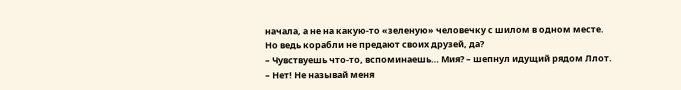начала, а не на какую-то «зеленую» человечку с шилом в одном месте.
Но ведь корабли не предают своих друзей, да?
– Чувствуешь что-то, вспоминаешь… Мия? – шепнул идущий рядом Ллот.
– Нет! Не называй меня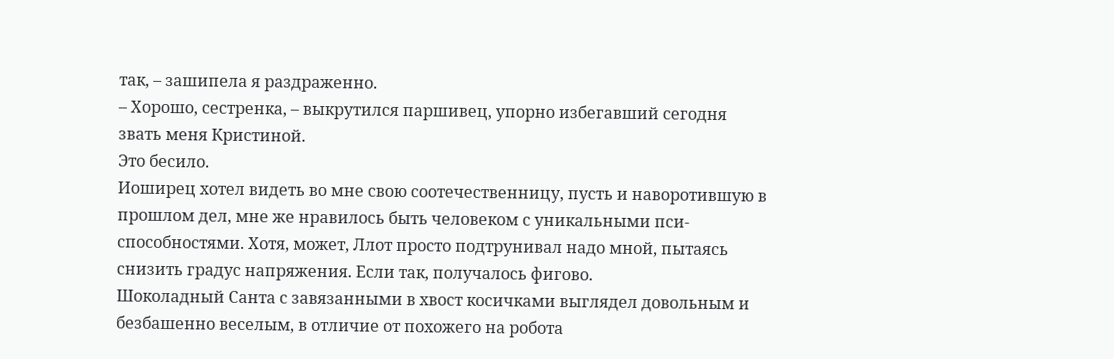так, – зашипела я раздраженно.
– Хорошо, сестренка, – выкрутился паршивец, упорно избегавший сегодня звать меня Кристиной.
Это бесило.
Иоширец хотел видеть во мне свою соотечественницу, пусть и наворотившую в прошлом дел, мне же нравилось быть человеком с уникальными пси-способностями. Хотя, может, Ллот просто подтрунивал надо мной, пытаясь снизить градус напряжения. Если так, получалось фигово.
Шоколадный Санта с завязанными в хвост косичками выглядел довольным и безбашенно веселым, в отличие от похожего на робота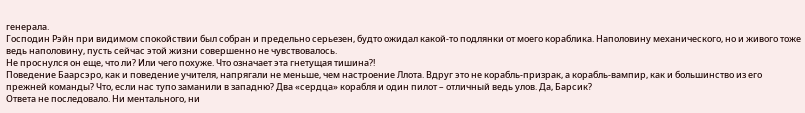генерала.
Господин Рэйн при видимом спокойствии был собран и предельно серьезен, будто ожидал какой-то подлянки от моего кораблика. Наполовину механического, но и живого тоже ведь наполовину, пусть сейчас этой жизни совершенно не чувствовалось.
Не проснулся он еще, что ли? Или чего похуже. Что означает эта гнетущая тишина?!
Поведение Баарсэро, как и поведение учителя, напрягали не меньше, чем настроение Ллота. Вдруг это не корабль-призрак, а корабль-вампир, как и большинство из его прежней команды? Что, если нас тупо заманили в западню? Два «сердца» корабля и один пилот – отличный ведь улов. Да, Барсик?
Ответа не последовало. Ни ментального, ни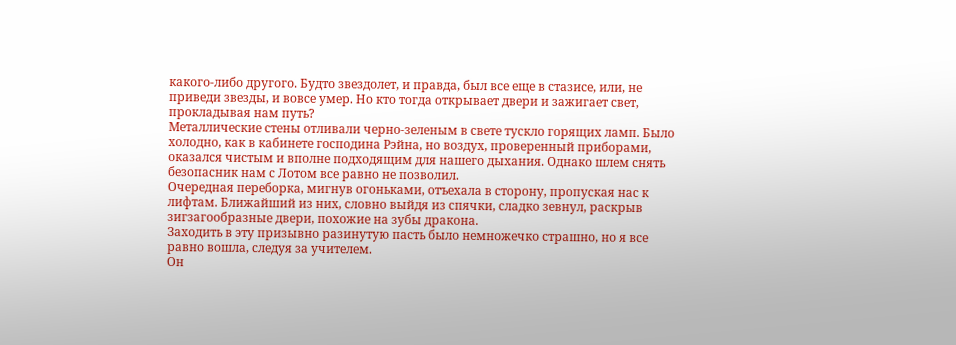какого-либо другого. Будто звездолет, и правда, был все еще в стазисе, или, не приведи звезды, и вовсе умер. Но кто тогда открывает двери и зажигает свет, прокладывая нам путь?
Металлические стены отливали черно-зеленым в свете тускло горящих ламп. Было холодно, как в кабинете господина Рэйна, но воздух, проверенный приборами, оказался чистым и вполне подходящим для нашего дыхания. Однако шлем снять безопасник нам с Лотом все равно не позволил.
Очередная переборка, мигнув огоньками, отъехала в сторону, пропуская нас к лифтам. Ближайший из них, словно выйдя из спячки, сладко зевнул, раскрыв зигзагообразные двери, похожие на зубы дракона.
Заходить в эту призывно разинутую пасть было немножечко страшно, но я все равно вошла, следуя за учителем.
Он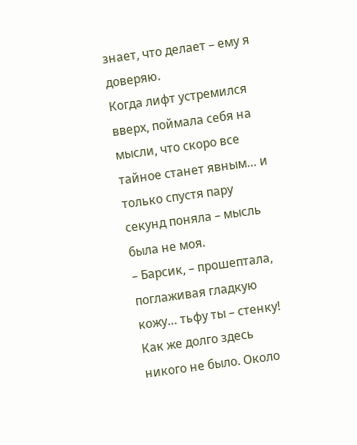знает, что делает – ему я доверяю.
Когда лифт устремился вверх, поймала себя на мысли, что скоро все тайное станет явным… и только спустя пару секунд поняла – мысль была не моя.
– Барсик, – прошептала, поглаживая гладкую кожу… тьфу ты – стенку!
Как же долго здесь никого не было. Около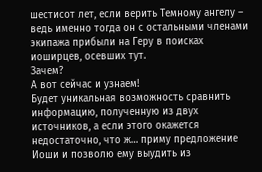шестисот лет, если верить Темному ангелу – ведь именно тогда он с остальными членами экипажа прибыли на Геру в поисках иоширцев, осевших тут.
Зачем?
А вот сейчас и узнаем!
Будет уникальная возможность сравнить информацию, полученную из двух источников, а если этого окажется недостаточно, что ж… приму предложение Иоши и позволю ему выудить из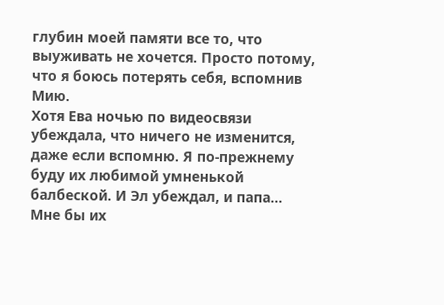глубин моей памяти все то, что выуживать не хочется. Просто потому, что я боюсь потерять себя, вспомнив Мию.
Хотя Ева ночью по видеосвязи убеждала, что ничего не изменится, даже если вспомню. Я по-прежнему буду их любимой умненькой балбеской. И Эл убеждал, и папа…
Мне бы их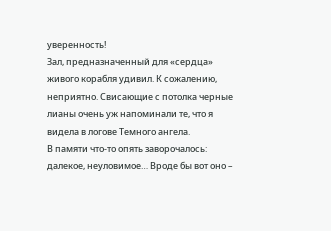уверенность!
Зал, предназначенный для «сердца» живого корабля удивил. К сожалению, неприятно. Свисающие с потолка черные лианы очень уж напоминали те, что я видела в логове Темного ангела.
В памяти что-то опять заворочалось: далекое, неуловимое… Вроде бы вот оно –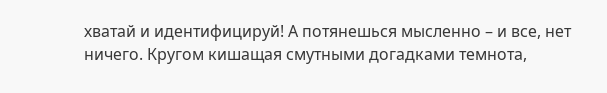хватай и идентифицируй! А потянешься мысленно – и все, нет ничего. Кругом кишащая смутными догадками темнота,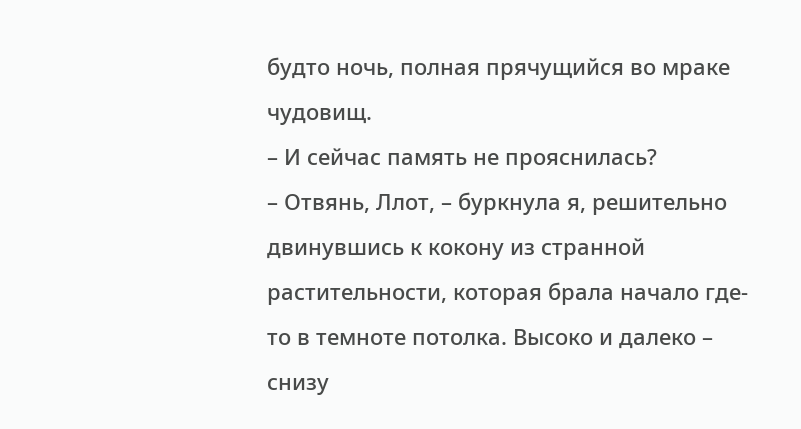будто ночь, полная прячущийся во мраке чудовищ.
– И сейчас память не прояснилась?
– Отвянь, Ллот, – буркнула я, решительно двинувшись к кокону из странной растительности, которая брала начало где-то в темноте потолка. Высоко и далеко – снизу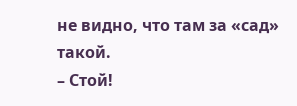не видно, что там за «сад» такой.
– Стой!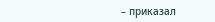– приказал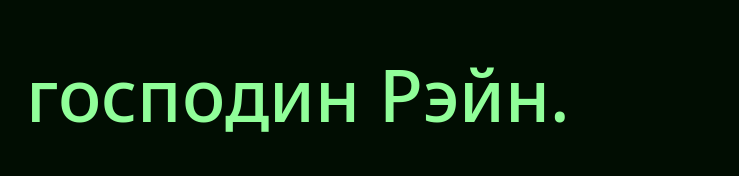господин Рэйн.